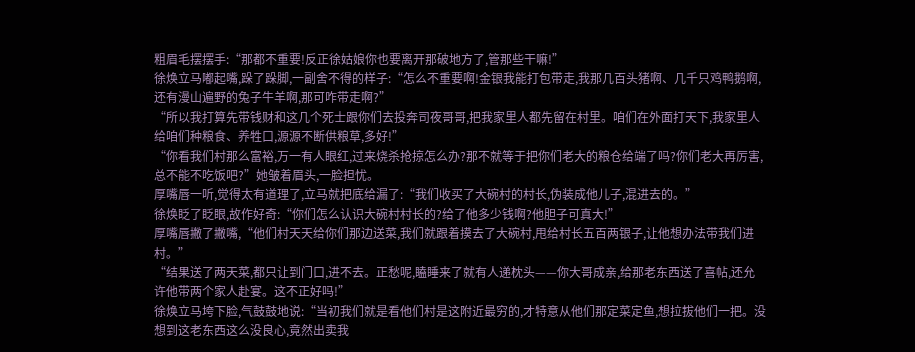粗眉毛摆摆手:“那都不重要!反正徐姑娘你也要离开那破地方了,管那些干嘛!”
徐焕立马嘟起嘴,跺了跺脚,一副舍不得的样子:“怎么不重要啊!金银我能打包带走,我那几百头猪啊、几千只鸡鸭鹅啊,还有漫山遍野的兔子牛羊啊,那可咋带走啊?”
“所以我打算先带钱财和这几个死士跟你们去投奔司夜哥哥,把我家里人都先留在村里。咱们在外面打天下,我家里人给咱们种粮食、养牲口,源源不断供粮草,多好!”
“你看我们村那么富裕,万一有人眼红,过来烧杀抢掠怎么办?那不就等于把你们老大的粮仓给端了吗?你们老大再厉害,总不能不吃饭吧?”她皱着眉头,一脸担忧。
厚嘴唇一听,觉得太有道理了,立马就把底给漏了:“我们收买了大碗村的村长,伪装成他儿子,混进去的。”
徐焕眨了眨眼,故作好奇:“你们怎么认识大碗村村长的?给了他多少钱啊?他胆子可真大!”
厚嘴唇撇了撇嘴,“他们村天天给你们那边送菜,我们就跟着摸去了大碗村,甩给村长五百两银子,让他想办法带我们进村。”
“结果送了两天菜,都只让到门口,进不去。正愁呢,瞌睡来了就有人递枕头——你大哥成亲,给那老东西送了喜帖,还允许他带两个家人赴宴。这不正好吗!”
徐焕立马垮下脸,气鼓鼓地说:“当初我们就是看他们村是这附近最穷的,才特意从他们那定菜定鱼,想拉拔他们一把。没想到这老东西这么没良心,竟然出卖我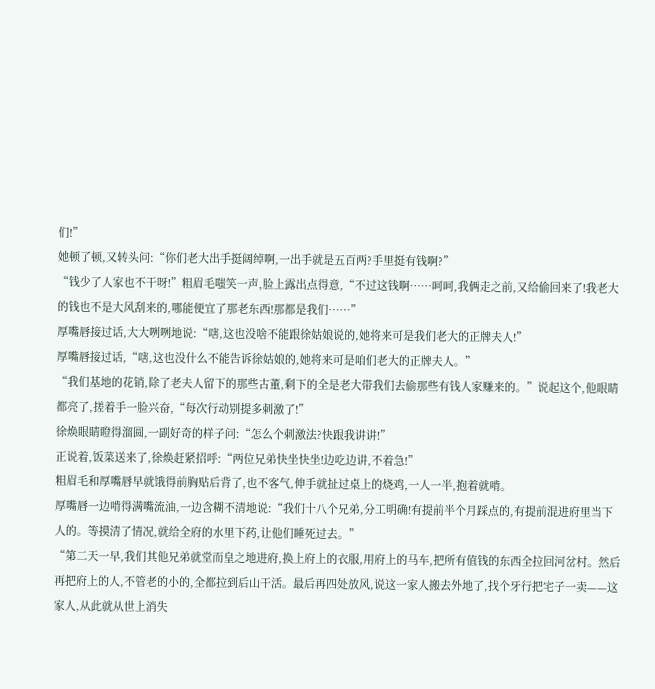们!”
她顿了顿,又转头问:“你们老大出手挺阔绰啊,一出手就是五百两?手里挺有钱啊?”
“钱少了人家也不干呀!”粗眉毛嗤笑一声,脸上露出点得意,“不过这钱啊……呵呵,我俩走之前,又给偷回来了!我老大的钱也不是大风刮来的,哪能便宜了那老东西!那都是我们……”
厚嘴唇接过话,大大咧咧地说:“嗐,这也没啥不能跟徐姑娘说的,她将来可是我们老大的正牌夫人!”
厚嘴唇接过话,“嗐,这也没什么不能告诉徐姑娘的,她将来可是咱们老大的正牌夫人。”
“我们基地的花销,除了老夫人留下的那些古董,剩下的全是老大带我们去偷那些有钱人家赚来的。”说起这个,他眼睛都亮了,搓着手一脸兴奋,“每次行动别提多刺激了!”
徐焕眼睛瞪得溜圆,一副好奇的样子问:“怎么个刺激法?快跟我讲讲!”
正说着,饭菜送来了,徐焕赶紧招呼:“两位兄弟快坐快坐!边吃边讲,不着急!”
粗眉毛和厚嘴唇早就饿得前胸贴后背了,也不客气,伸手就扯过桌上的烧鸡,一人一半,抱着就啃。
厚嘴唇一边啃得满嘴流油,一边含糊不清地说:“我们十八个兄弟,分工明确!有提前半个月踩点的,有提前混进府里当下人的。等摸清了情况,就给全府的水里下药,让他们睡死过去。”
“第二天一早,我们其他兄弟就堂而皇之地进府,换上府上的衣服,用府上的马车,把所有值钱的东西全拉回河岔村。然后再把府上的人,不管老的小的,全都拉到后山干活。最后再四处放风,说这一家人搬去外地了,找个牙行把宅子一卖——这家人,从此就从世上消失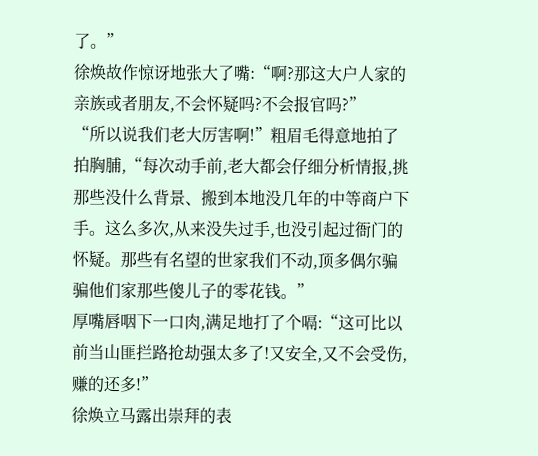了。”
徐焕故作惊讶地张大了嘴:“啊?那这大户人家的亲族或者朋友,不会怀疑吗?不会报官吗?”
“所以说我们老大厉害啊!”粗眉毛得意地拍了拍胸脯,“每次动手前,老大都会仔细分析情报,挑那些没什么背景、搬到本地没几年的中等商户下手。这么多次,从来没失过手,也没引起过衙门的怀疑。那些有名望的世家我们不动,顶多偶尔骗骗他们家那些傻儿子的零花钱。”
厚嘴唇咽下一口肉,满足地打了个嗝:“这可比以前当山匪拦路抢劫强太多了!又安全,又不会受伤,赚的还多!”
徐焕立马露出崇拜的表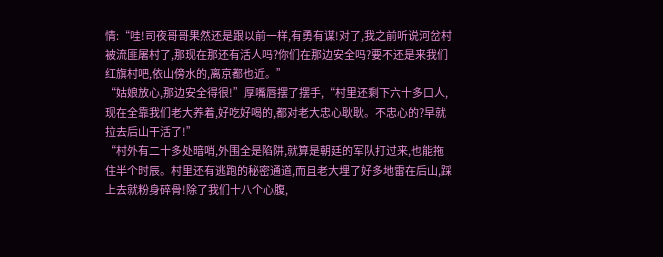情:“哇!司夜哥哥果然还是跟以前一样,有勇有谋!对了,我之前听说河岔村被流匪屠村了,那现在那还有活人吗?你们在那边安全吗?要不还是来我们红旗村吧,依山傍水的,离京都也近。”
“姑娘放心,那边安全得很!”厚嘴唇摆了摆手,“村里还剩下六十多口人,现在全靠我们老大养着,好吃好喝的,都对老大忠心耿耿。不忠心的?早就拉去后山干活了!”
“村外有二十多处暗哨,外围全是陷阱,就算是朝廷的军队打过来,也能拖住半个时辰。村里还有逃跑的秘密通道,而且老大埋了好多地雷在后山,踩上去就粉身碎骨!除了我们十八个心腹,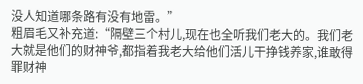没人知道哪条路有没有地雷。”
粗眉毛又补充道:“隔壁三个村儿,现在也全听我们老大的。我们老大就是他们的财神爷,都指着我老大给他们活儿干挣钱养家,谁敢得罪财神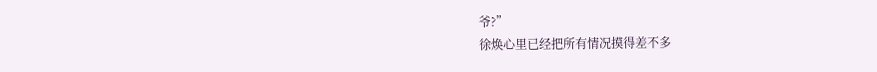爷?”
徐焕心里已经把所有情况摸得差不多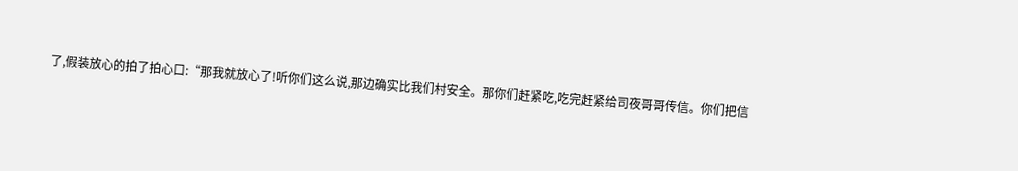了,假装放心的拍了拍心口:“那我就放心了!听你们这么说,那边确实比我们村安全。那你们赶紧吃,吃完赶紧给司夜哥哥传信。你们把信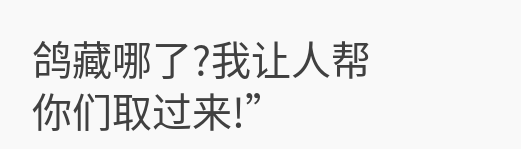鸽藏哪了?我让人帮你们取过来!”